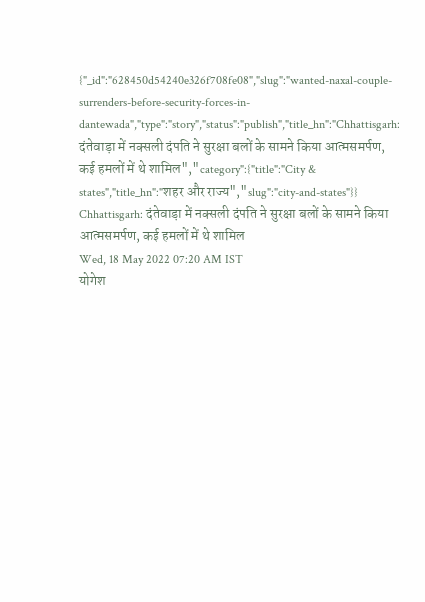{"_id":"628450d54240e326f708fe08","slug":"wanted-naxal-couple-surrenders-before-security-forces-in-dantewada","type":"story","status":"publish","title_hn":"Chhattisgarh: दंतेवाड़ा में नक्सली दंपति ने सुरक्षा बलों के सामने किया आत्मसमर्पण, कई हमलों में थे शामिल","category":{"title":"City & states","title_hn":"शहर और राज्य","slug":"city-and-states"}}
Chhattisgarh: दंतेवाड़ा में नक्सली दंपति ने सुरक्षा बलों के सामने किया आत्मसमर्पण, कई हमलों में थे शामिल
Wed, 18 May 2022 07:20 AM IST
योगेश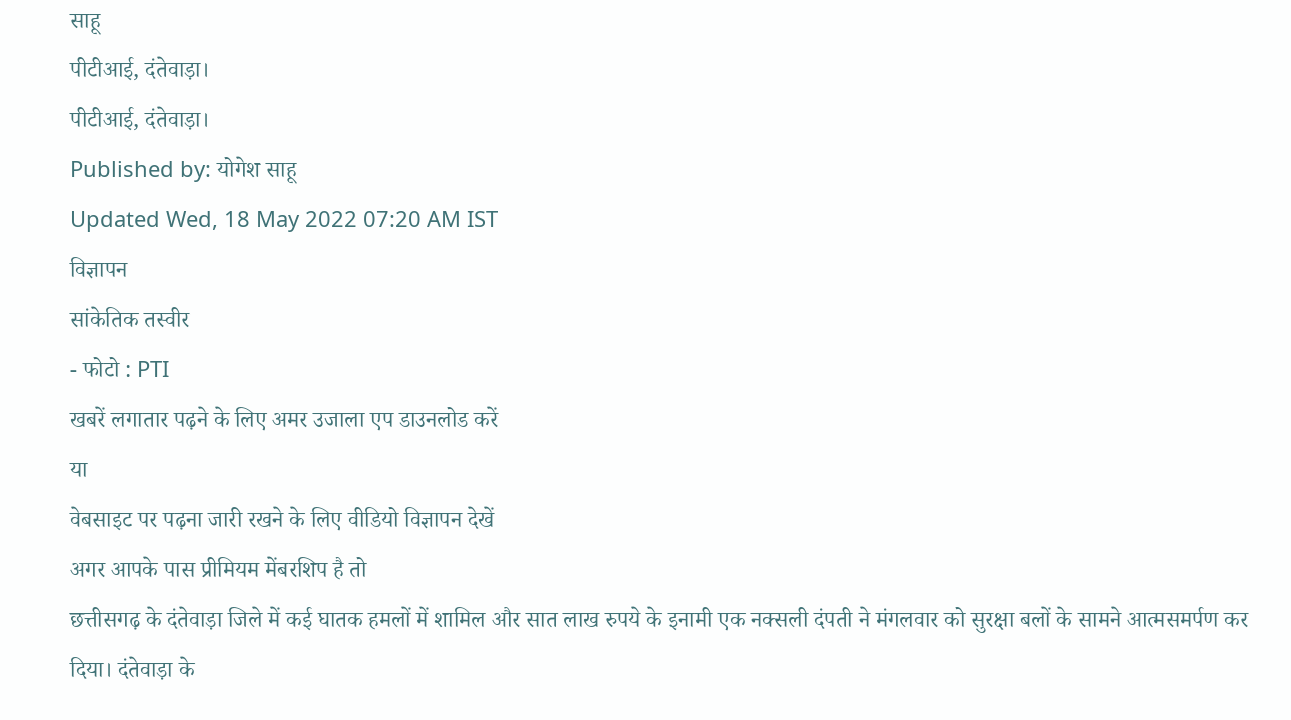साहू
पीटीआई, दंतेवाड़ा।
पीटीआई, दंतेवाड़ा।
Published by: योगेश साहू
Updated Wed, 18 May 2022 07:20 AM IST
विज्ञापन
सांकेतिक तस्वीर
- फोटो : PTI
खबरें लगातार पढ़ने के लिए अमर उजाला एप डाउनलोड करें
या
वेबसाइट पर पढ़ना जारी रखने के लिए वीडियो विज्ञापन देखें
अगर आपके पास प्रीमियम मेंबरशिप है तो
छत्तीसगढ़ के दंतेवाड़ा जिले में कई घातक हमलों में शामिल और सात लाख रुपये के इनामी एक नक्सली दंपती ने मंगलवार को सुरक्षा बलों के सामने आत्मसमर्पण कर दिया। दंतेवाड़ा के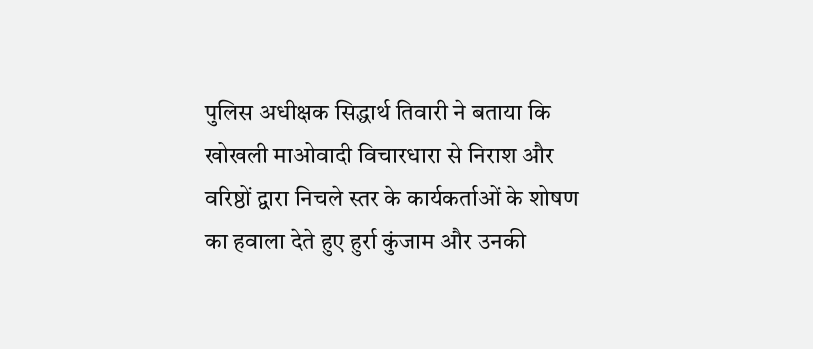पुलिस अधीक्षक सिद्धार्थ तिवारी ने बताया कि खोखली माओवादी विचारधारा से निराश और वरिष्ठों द्वारा निचले स्तर के कार्यकर्ताओं के शोषण का हवाला देते हुए हुर्रा कुंजाम और उनकी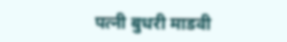पत्नी बुधरी माडवी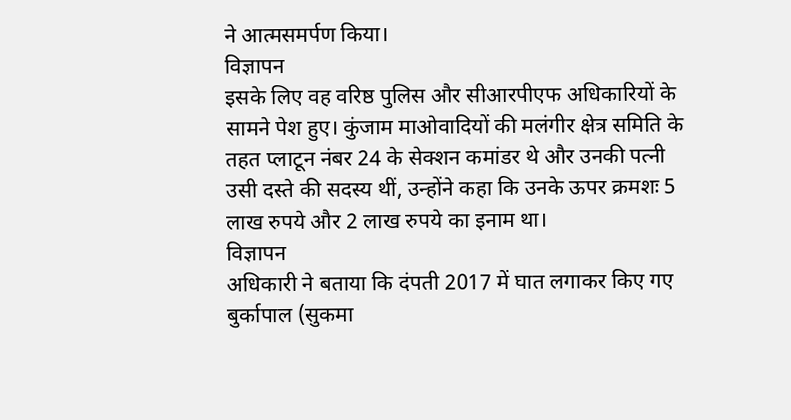ने आत्मसमर्पण किया।
विज्ञापन
इसके लिए वह वरिष्ठ पुलिस और सीआरपीएफ अधिकारियों के सामने पेश हुए। कुंजाम माओवादियों की मलंगीर क्षेत्र समिति के तहत प्लाटून नंबर 24 के सेक्शन कमांडर थे और उनकी पत्नी उसी दस्ते की सदस्य थीं, उन्होंने कहा कि उनके ऊपर क्रमशः 5 लाख रुपये और 2 लाख रुपये का इनाम था।
विज्ञापन
अधिकारी ने बताया कि दंपती 2017 में घात लगाकर किए गए बुर्कापाल (सुकमा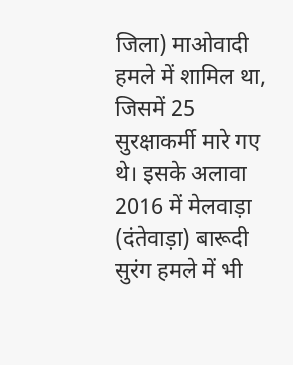जिला) माओवादी हमले में शामिल था, जिसमें 25 सुरक्षाकर्मी मारे गए थे। इसके अलावा 2016 में मेलवाड़ा (दंतेवाड़ा) बारूदी सुरंग हमले में भी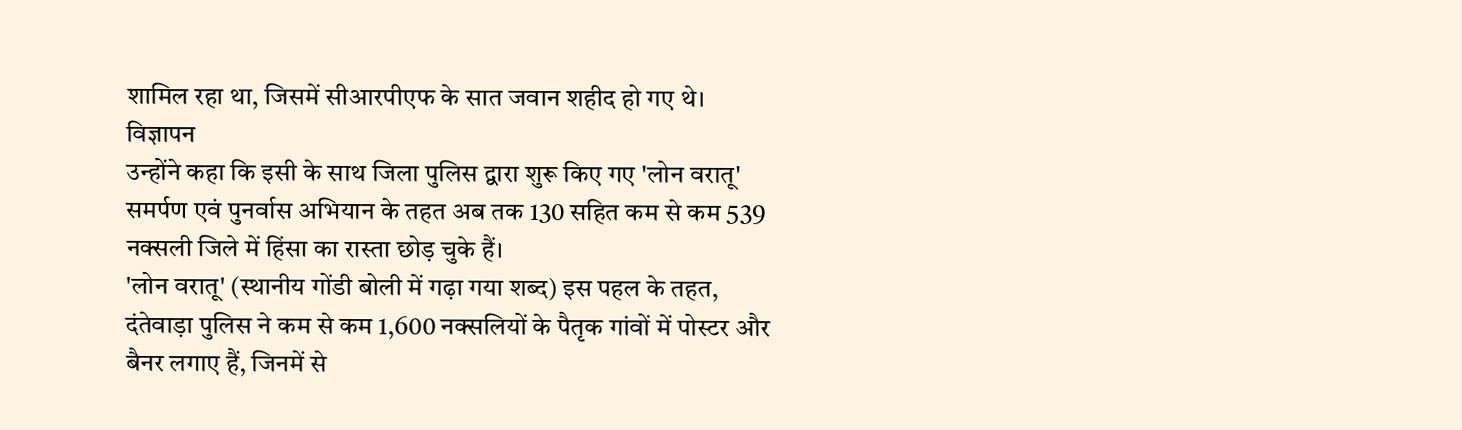शामिल रहा था, जिसमें सीआरपीएफ के सात जवान शहीद हो गए थे।
विज्ञापन
उन्होंने कहा कि इसी के साथ जिला पुलिस द्वारा शुरू किए गए 'लोन वरातू' समर्पण एवं पुनर्वास अभियान के तहत अब तक 130 सहित कम से कम 539 नक्सली जिले में हिंसा का रास्ता छोड़ चुके हैं।
'लोन वरातू' (स्थानीय गोंडी बोली में गढ़ा गया शब्द) इस पहल के तहत, दंतेवाड़ा पुलिस ने कम से कम 1,600 नक्सलियों के पैतृक गांवों में पोस्टर और बैनर लगाए हैं, जिनमें से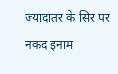ज्यादातर के सिर पर नकद इनाम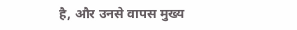है, और उनसे वापस मुख्य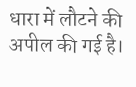धारा में लौटने की अपील की गई है।